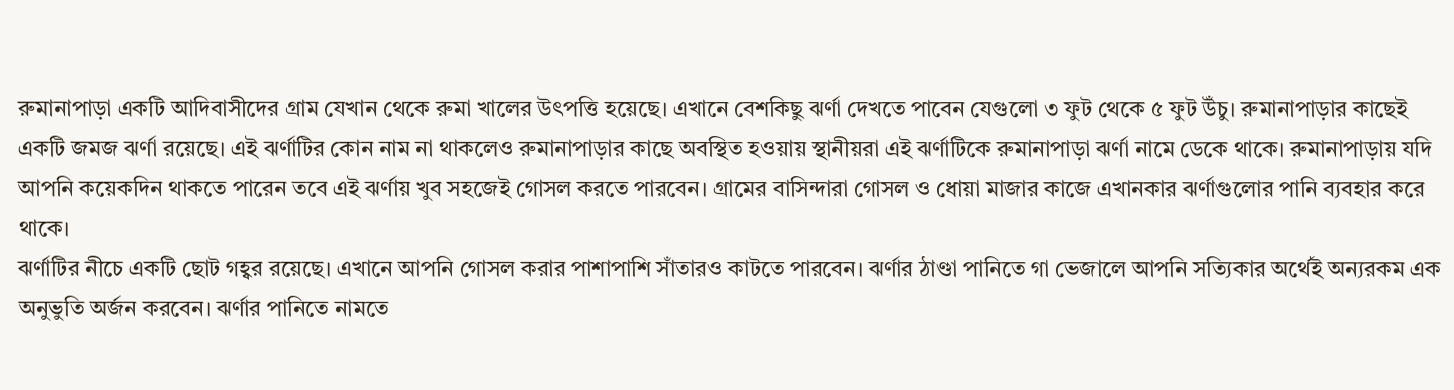রুমানাপাড়া একটি আদিবাসীদের গ্রাম যেখান থেকে রুমা খালের উৎপত্তি হয়েছে। এখানে বেশকিছু ঝর্ণা দেখতে পাবেন যেগুলো ৩ ফুট থেকে ৫ ফুট উঁচু। রুমানাপাড়ার কাছেই একটি জমজ ঝর্ণা রয়েছে। এই ঝর্ণাটির কোন নাম না থাকলেও রুমানাপাড়ার কাছে অবস্থিত হওয়ায় স্থানীয়রা এই ঝর্ণাটিকে রুমানাপাড়া ঝর্ণা নামে ডেকে থাকে। রুমানাপাড়ায় যদি আপনি কয়েকদিন থাকতে পারেন তবে এই ঝর্ণায় খুব সহজেই গোসল করতে পারবেন। গ্রামের বাসিন্দারা গোসল ও ধোয়া মাজার কাজে এখানকার ঝর্ণাগুলোর পানি ব্যবহার করে থাকে।
ঝর্ণাটির নীচে একটি ছোট গহ্বর রয়েছে। এখানে আপনি গোসল করার পাশাপাশি সাঁতারও কাটতে পারবেন। ঝর্ণার ঠাণ্ডা পানিতে গা ভেজালে আপনি সত্যিকার অর্থেই অন্যরকম এক অনুভুতি অর্জন করবেন। ঝর্ণার পানিতে নামতে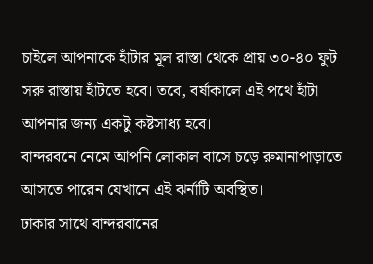চাইলে আপনাকে হাঁটার মূল রাস্তা থেকে প্রায় ৩০-৪০ ফুট সরু রাস্তায় হাঁটতে হবে। তবে, বর্ষাকালে এই পথে হাঁটা আপনার জন্য একটু কষ্টসাধ্য হবে।
বান্দরবনে নেমে আপনি লোকাল বাসে চড়ে রুমানাপাড়াতে আসতে পারেন যেখানে এই ঝর্নাটি অবস্থিত।
ঢাকার সাথে বান্দরবানের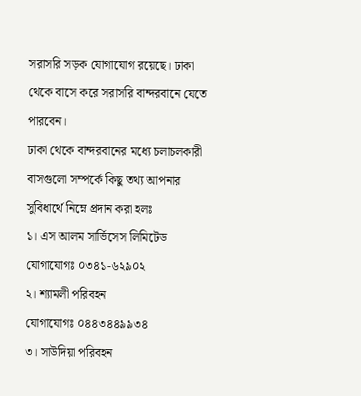সরাসরি সড়ক যোগাযোগ রয়েছে। ঢাকা থেকে বাসে করে সরাসরি বান্দরবানে যেতে পারবেন।
ঢাকা থেকে বান্দরবানের মধ্যে চলাচলকারী বাসগুলো সম্পর্কে কিছু তথ্য আপনার সুবিধার্থে নিম্নে প্রদান করা হলঃ
১। এস আলম সার্ভিসেস লিমিটেড
যোগাযোগঃ ০৩৪১-৬২৯০২
২। শ্যামলী পরিবহন
যোগাযোগঃ ০৪৪৩৪৪৯৯৩৪
৩। সাউদিয়া পরিবহন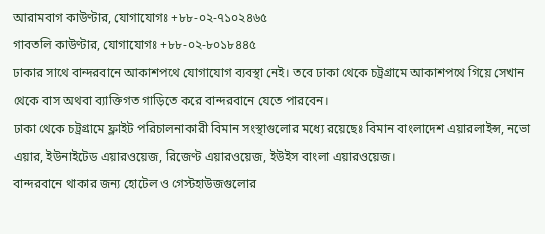আরামবাগ কাউণ্টার, যোগাযোগঃ +৮৮-০২-৭১০২৪৬৫
গাবতলি কাউণ্টার, যোগাযোগঃ +৮৮-০২-৮০১৮৪৪৫
ঢাকার সাথে বান্দরবানে আকাশপথে যোগাযোগ ব্যবস্থা নেই। তবে ঢাকা থেকে চট্রগ্রামে আকাশপথে গিয়ে সেখান থেকে বাস অথবা ব্যাক্তিগত গাড়িতে করে বান্দরবানে যেতে পারবেন।
ঢাকা থেকে চট্রগ্রামে ফ্লাইট পরিচালনাকারী বিমান সংস্থাগুলোর মধ্যে রয়েছেঃ বিমান বাংলাদেশ এয়ারলাইন্স, নভো এয়ার, ইউনাইটেড এয়ারওয়েজ, রিজেণ্ট এয়ারওয়েজ, ইউইস বাংলা এয়ারওয়েজ।
বান্দরবানে থাকার জন্য হোটেল ও গেস্টহাউজগুলোর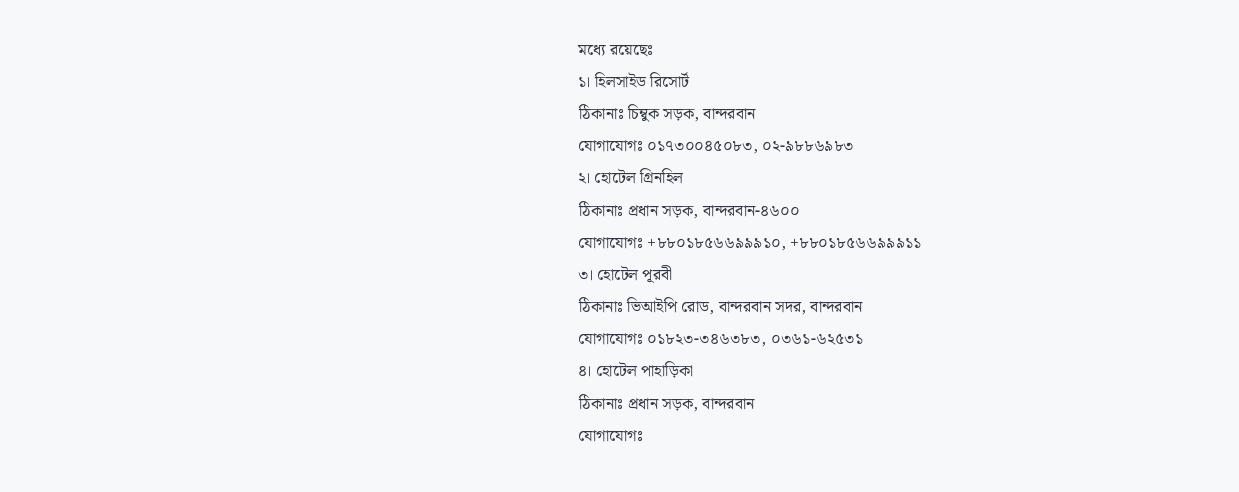মধ্যে রয়েছেঃ
১। হিলসাইড রিসোর্ট
ঠিকানাঃ চিম্বুক সড়ক, বান্দরবান
যোগাযোগঃ ০১৭৩০০৪৫০৮৩, ০২-৯৮৮৬৯৮৩
২। হোটেল গ্রিনহিল
ঠিকানাঃ প্রধান সড়ক, বান্দরবান-৪৬০০
যোগাযোগঃ +৮৮০১৮৫৬৬৯৯৯১০, +৮৮০১৮৫৬৬৯৯৯১১
৩। হোটেল পূরবী
ঠিকানাঃ ভিআইপি রোড, বান্দরবান সদর, বান্দরবান
যোগাযোগঃ ০১৮২৩-৩৪৬৩৮৩, ০৩৬১-৬২৫৩১
৪। হোটেল পাহাড়িকা
ঠিকানাঃ প্রধান সড়ক, বান্দরবান
যোগাযোগঃ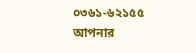০৩৬১-৬২১৫৫
আপনার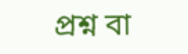প্রশ্ন বা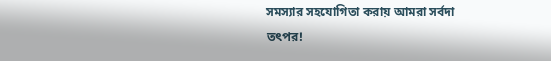সমস্যার সহযোগিতা করায় আমরা সর্বদা তৎপর!